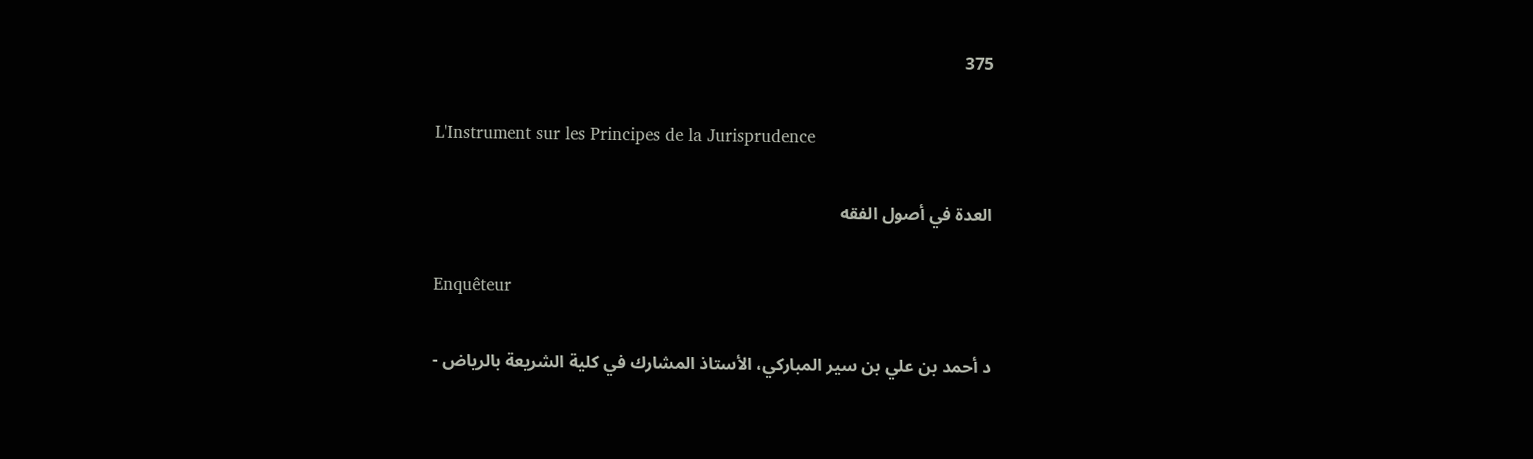375

L'Instrument sur les Principes de la Jurisprudence

العدة في أصول الفقه

Enquêteur

د أحمد بن علي بن سير المباركي، الأستاذ المشارك في كلية الشريعة بالرياض -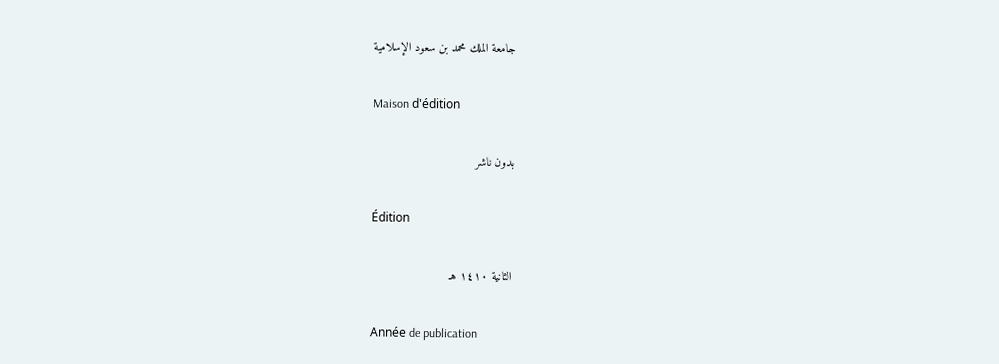جامعة الملك محمد بن سعود الإسلامية

Maison d'édition

بدون ناشر

Édition

الثانية ١٤١٠ هـ

Année de publication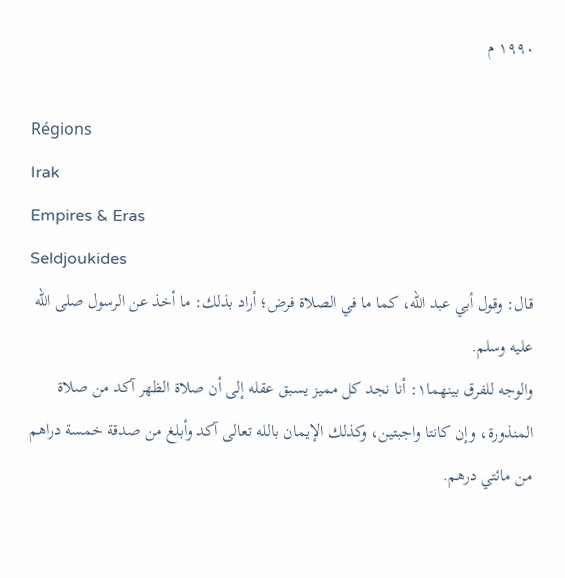١٩٩٠ م

Régions
Irak
Empires & Eras
Seldjoukides
قال: وقول أبي عبد الله، كما ما في الصلاة فرض؛ أراد بذلك: ما أخذ عن الرسول صلى الله عليه وسلم.
والوجه للفرق بينهما١: أنا نجد كل مميز يسبق عقله إلى أن صلاة الظهر آكد من صلاة المنذورة، وإن كانتا واجبتين، وكذلك الإيمان بالله تعالى آكد وأبلغ من صدقة خمسة دراهم من مائتي درهم.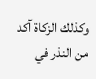وكذلك الزكاة آكد من النذر في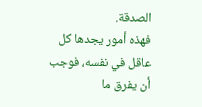الصدقة.
فهذه أمور يجدها كل عاقل في نفسه، فوجب أن يفرق ما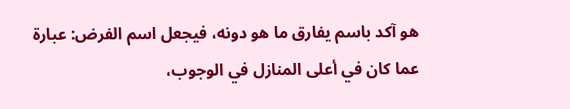هو آكد باسم يفارق ما هو دونه، فيجعل اسم الفرض: عبارة عما كان في أعلى المنازل في الوجوب،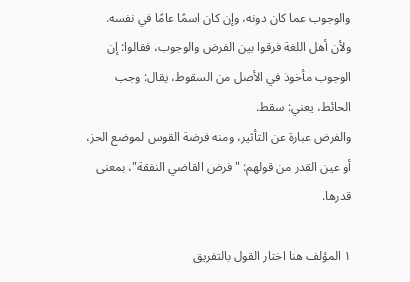والوجوب عما كان دونه، وإن كان اسمًا عامًا في نفسه.
ولأن أهل اللغة فرقوا بين الفرض والوجوب، فقالوا: إن الوجوب مأخوذ في الأصل من السقوط، يقال: وجب الحائط، يعني: سقط.
والفرض عبارة عن التأثير، ومنه فرضة القوس لموضع الحز، أو عين القدر من قولهم: "فرض القاضي النفقة"، بمعنى قدرها.

١ المؤلف هنا اختار القول بالتفريق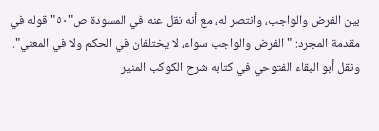بين الفرض والواجب، وانتصر له، مع أنه نقل عنه في المسودة ص"٥٠" قوله في مقدمة المجرد: "الفرض والواجب سواء، لا يختلفان في الحكم ولا في المعني".
ونقل أبو البقاء الفتوحي في كتابه شرح الكوكب المنير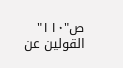ص"١١٠" القولين عن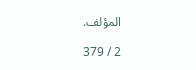المؤلف.

2 / 379